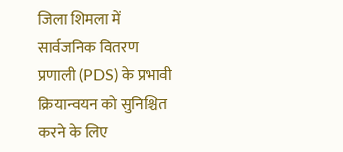जिला शिमला में सार्वजनिक वितरण प्रणाली (PDS) के प्रभावी क्रियान्वयन को सुनिश्चित करने के लिए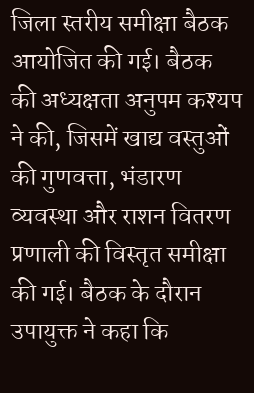जिला स्तरीय समीक्षा बैठक आयोजित की गई। बैठक की अध्यक्षता अनुपम कश्यप ने की, जिसमें खाद्य वस्तुओं की गुणवत्ता, भंडारण व्यवस्था और राशन वितरण प्रणाली की विस्तृत समीक्षा की गई। बैठक के दौरान उपायुक्त ने कहा कि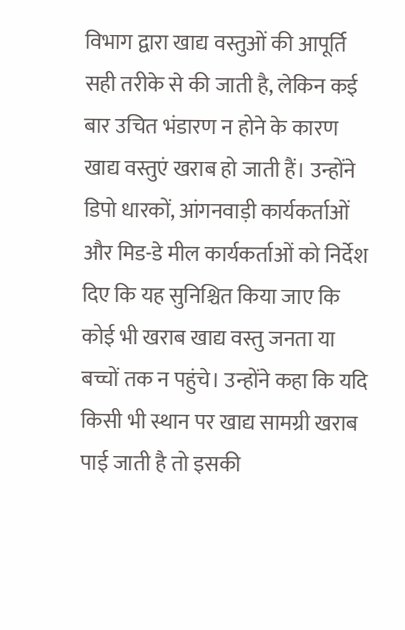विभाग द्वारा खाद्य वस्तुओं की आपूर्ति सही तरीके से की जाती है, लेकिन कई बार उचित भंडारण न होने के कारण खाद्य वस्तुएं खराब हो जाती हैं। उन्होंने डिपो धारकों, आंगनवाड़ी कार्यकर्ताओं और मिड-डे मील कार्यकर्ताओं को निर्देश दिए कि यह सुनिश्चित किया जाए कि कोई भी खराब खाद्य वस्तु जनता या बच्चों तक न पहुंचे। उन्होंने कहा कि यदि किसी भी स्थान पर खाद्य सामग्री खराब पाई जाती है तो इसकी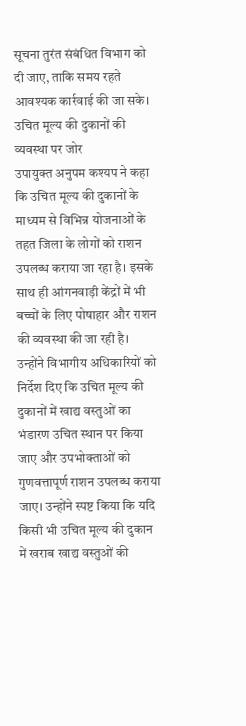सूचना तुरंत संबंधित विभाग को दी जाए, ताकि समय रहते आवश्यक कार्रवाई की जा सके।
उचित मूल्य की दुकानों की व्यवस्था पर जोर
उपायुक्त अनुपम कश्यप ने कहा कि उचित मूल्य की दुकानों के माध्यम से विभिन्न योजनाओं के तहत जिला के लोगों को राशन उपलब्ध कराया जा रहा है। इसके साथ ही आंगनवाड़ी केंद्रों में भी बच्चों के लिए पोषाहार और राशन की व्यवस्था की जा रही है। उन्होंने विभागीय अधिकारियों को निर्देश दिए कि उचित मूल्य की दुकानों में खाद्य वस्तुओं का भंडारण उचित स्थान पर किया जाए और उपभोक्ताओं को गुणवत्तापूर्ण राशन उपलब्ध कराया जाए। उन्होंने स्पष्ट किया कि यदि किसी भी उचित मूल्य की दुकान में खराब खाद्य वस्तुओं की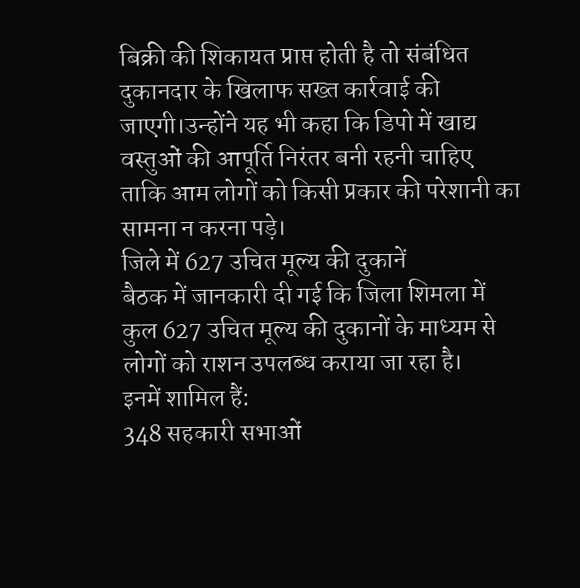बिक्री की शिकायत प्राप्त होती है तो संबंधित दुकानदार के खिलाफ सख्त कार्रवाई की जाएगी।उन्होंने यह भी कहा कि डिपो में खाद्य वस्तुओं की आपूर्ति निरंतर बनी रहनी चाहिए ताकि आम लोगों को किसी प्रकार की परेशानी का सामना न करना पड़े।
जिले में 627 उचित मूल्य की दुकानें
बैठक में जानकारी दी गई कि जिला शिमला में कुल 627 उचित मूल्य की दुकानों के माध्यम से लोगों को राशन उपलब्ध कराया जा रहा है।
इनमें शामिल हैं:
348 सहकारी सभाओं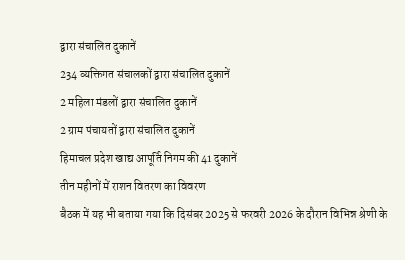द्वारा संचालित दुकानें
234 व्यक्तिगत संचालकों द्वारा संचालित दुकानें
2 महिला मंडलों द्वारा संचालित दुकानें
2 ग्राम पंचायतों द्वारा संचालित दुकानें
हिमाचल प्रदेश खाद्य आपूर्ति निगम की 41 दुकानें
तीन महीनों में राशन वितरण का विवरण
बैठक में यह भी बताया गया कि दिसंबर 2025 से फरवरी 2026 के दौरान विभिन्न श्रेणी के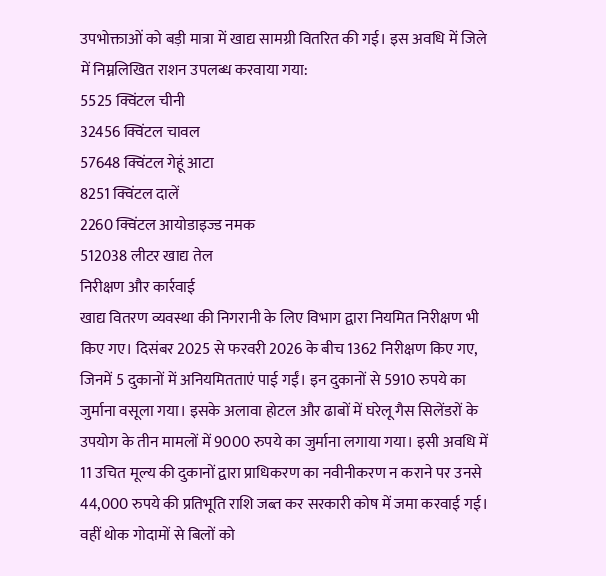उपभोक्ताओं को बड़ी मात्रा में खाद्य सामग्री वितरित की गई। इस अवधि में जिले में निम्नलिखित राशन उपलब्ध करवाया गया:
5525 क्विंटल चीनी
32456 क्विंटल चावल
57648 क्विंटल गेहूं आटा
8251 क्विंटल दालें
2260 क्विंटल आयोडाइज्ड नमक
512038 लीटर खाद्य तेल
निरीक्षण और कार्रवाई
खाद्य वितरण व्यवस्था की निगरानी के लिए विभाग द्वारा नियमित निरीक्षण भी किए गए। दिसंबर 2025 से फरवरी 2026 के बीच 1362 निरीक्षण किए गए, जिनमें 5 दुकानों में अनियमितताएं पाई गईं। इन दुकानों से 5910 रुपये का जुर्माना वसूला गया। इसके अलावा होटल और ढाबों में घरेलू गैस सिलेंडरों के उपयोग के तीन मामलों में 9000 रुपये का जुर्माना लगाया गया। इसी अवधि में 11 उचित मूल्य की दुकानों द्वारा प्राधिकरण का नवीनीकरण न कराने पर उनसे 44,000 रुपये की प्रतिभूति राशि जब्त कर सरकारी कोष में जमा करवाई गई। वहीं थोक गोदामों से बिलों को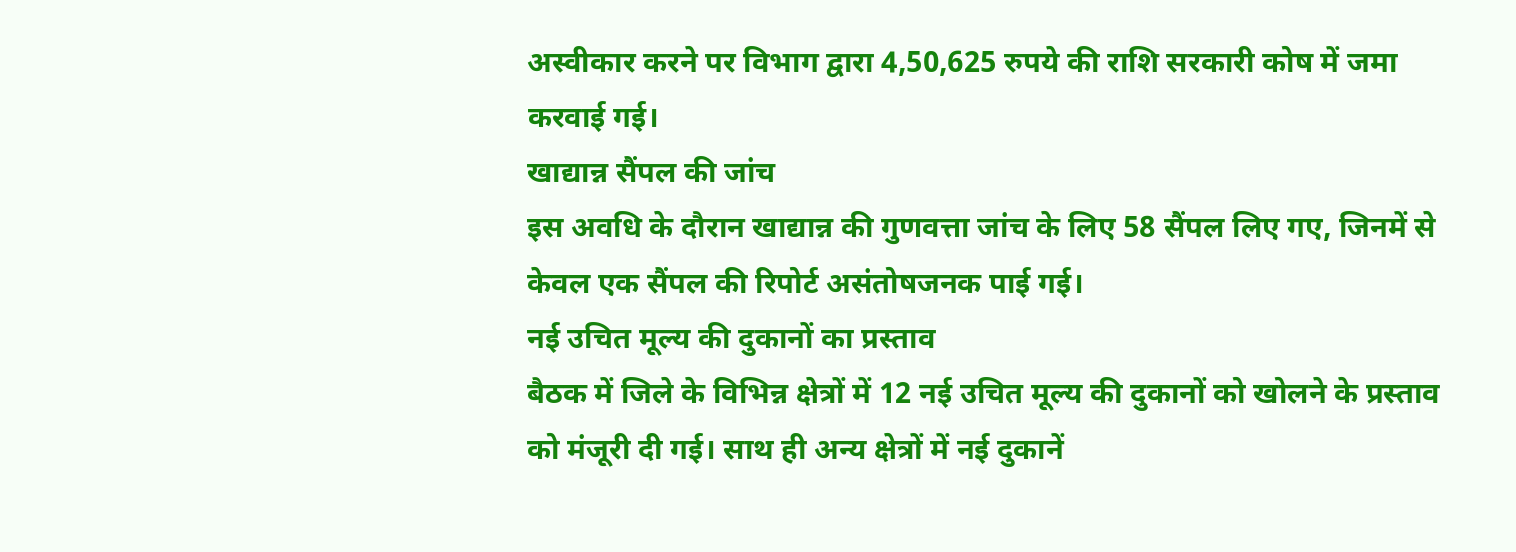अस्वीकार करने पर विभाग द्वारा 4,50,625 रुपये की राशि सरकारी कोष में जमा करवाई गई।
खाद्यान्न सैंपल की जांच
इस अवधि के दौरान खाद्यान्न की गुणवत्ता जांच के लिए 58 सैंपल लिए गए, जिनमें से केवल एक सैंपल की रिपोर्ट असंतोषजनक पाई गई।
नई उचित मूल्य की दुकानों का प्रस्ताव
बैठक में जिले के विभिन्न क्षेत्रों में 12 नई उचित मूल्य की दुकानों को खोलने के प्रस्ताव को मंजूरी दी गई। साथ ही अन्य क्षेत्रों में नई दुकानें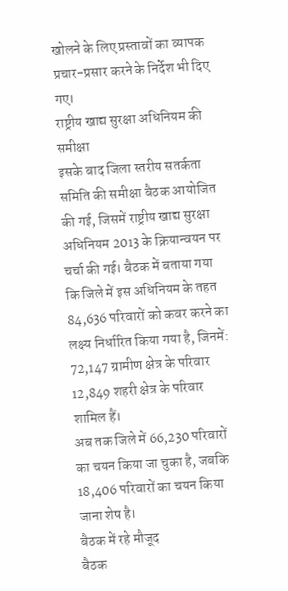खोलने के लिए प्रस्तावों का व्यापक प्रचार-प्रसार करने के निर्देश भी दिए गए।
राष्ट्रीय खाद्य सुरक्षा अधिनियम की समीक्षा
इसके बाद जिला स्तरीय सतर्कता समिति की समीक्षा बैठक आयोजित की गई, जिसमें राष्ट्रीय खाद्य सुरक्षा अधिनियम 2013 के क्रियान्वयन पर चर्चा की गई। बैठक में बताया गया कि जिले में इस अधिनियम के तहत 84,636 परिवारों को कवर करने का लक्ष्य निर्धारित किया गया है, जिनमें:
72,147 ग्रामीण क्षेत्र के परिवार
12,849 शहरी क्षेत्र के परिवार शामिल हैं।
अब तक जिले में 66,230 परिवारों का चयन किया जा चुका है, जबकि 18,406 परिवारों का चयन किया जाना शेष है।
बैठक में रहे मौजूद
बैठक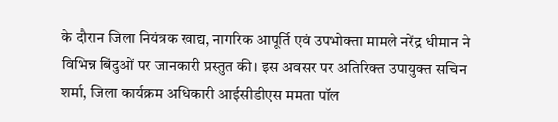के दौरान जिला नियंत्रक खाद्य, नागरिक आपूर्ति एवं उपभोक्ता मामले नरेंद्र धीमान ने विभिन्न बिंदुओं पर जानकारी प्रस्तुत की। इस अवसर पर अतिरिक्त उपायुक्त सचिन शर्मा, जिला कार्यक्रम अधिकारी आईसीडीएस ममता पॉल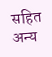सहित अन्य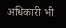अधिकारी भी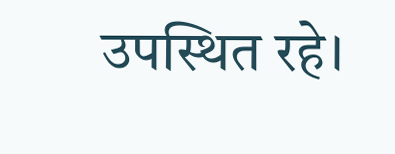उपस्थित रहे।